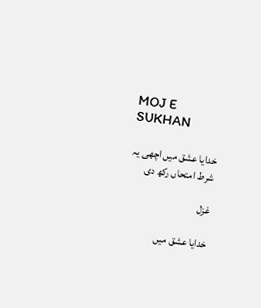MOJ E SUKHAN

خدایا عشق میں اچھی یہ شرط امتحاں رکھ دی

غزل

خدایا عشق میں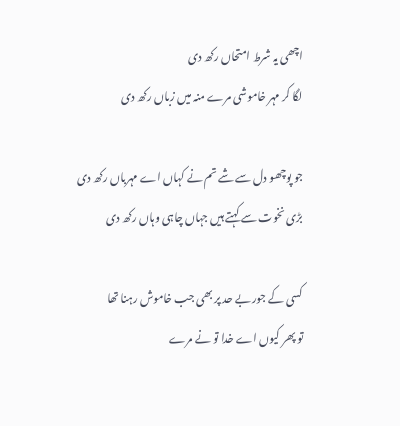اچھی یہ شرط امتحاں رکھ دی
لگا کر مہر خاموشی مرے منہ میں زباں رکھ دی

جو پوچھو دل سے شے تم نے کہاں اے مہرباں رکھ دی
بڑی نخوت سے کہتے ہیں جہاں چاہی وہاں رکھ دی

کسی کے جور بے حد پر بھی جب خاموش رہنا تھا
تو پھر کیوں اے خدا تو نے مرے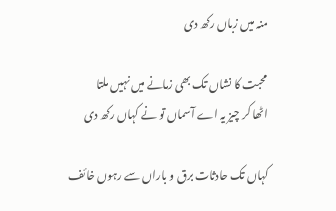منہ میں زباں رکھ دی

محبت کا نشاں تک بھی زمانے میں نہیں ملتا
اٹھا کر چیز یہ اے آسماں تو نے کہاں رکھ دی

کہاں تک حادثات برق و باراں سے رہوں خائف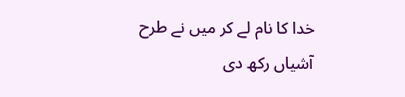خدا کا نام لے کر میں نے طرح آشیاں رکھ دی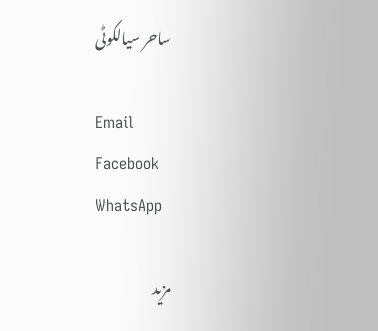ساحر سیالکوٹی

Email
Facebook
WhatsApp

مزید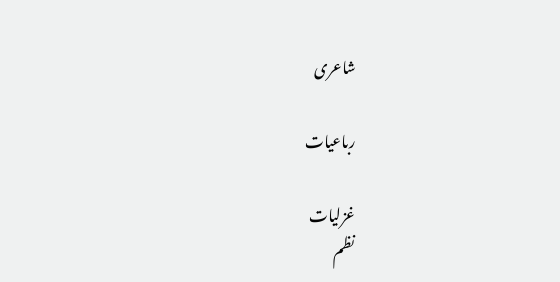شاعری

رباعیات

غزلیات
نظم